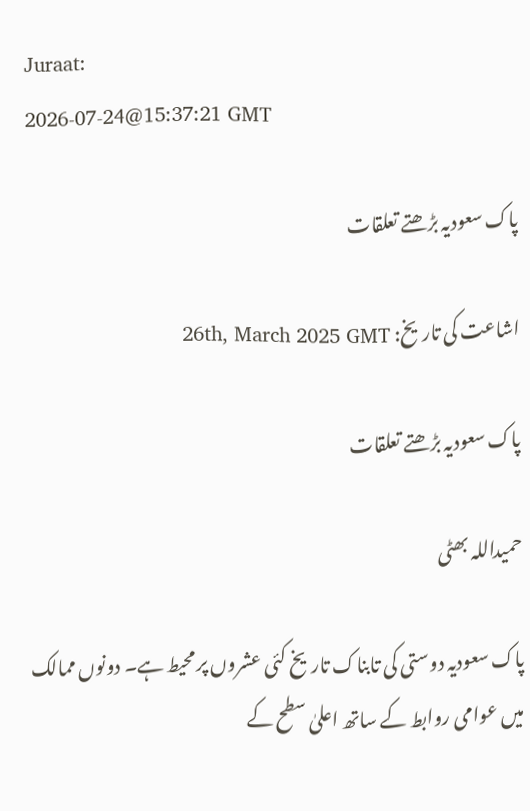Juraat:
2026-07-24@15:37:21 GMT

پاک سعودیہ بڑھتے تعلقات

اشاعت کی تاریخ: 26th, March 2025 GMT

پاک سعودیہ بڑھتے تعلقات

حمیداللہ بھٹی

پاک سعودیہ دوستی کی تابناک تاریخ کئی عشروں پر محیط ہے۔ دونوں ممالک میں عوامی روابط کے ساتھ اعلیٰ سطح کے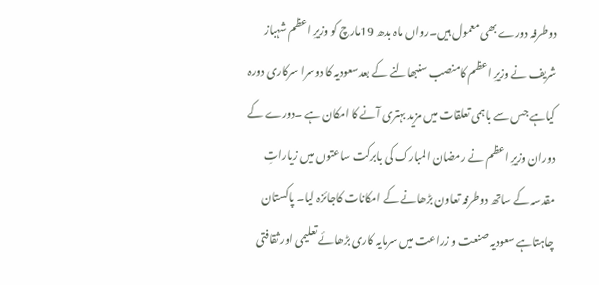دوطرفہ دورے بھی معمول ہیں۔رواں ماہ بدھ 19مارچ کو وزیرِ اعظم شہباز شریف نے وزیرِ اعظم کامنصب سنبھالنے کے بعدسعودیہ کا دوسرا سرکاری دورہ کیاہے جس سے باہمی تعلقات میں مزید بہتری آنے کا امکان ہے ۔دورے کے دوران وزیرِ اعظم نے رمضان المبارک کی بابرکت ساعتوں میں زیاراتِ مقدسہ کے ساتھ دوطرفہ تعاون بڑھانے کے امکانات کاجائزہ لیا۔ پاکستان چاہتاہے سعودیہ صنعت و زراعت میں سرمایہ کاری بڑھائے تعلیمی اور ثقافتی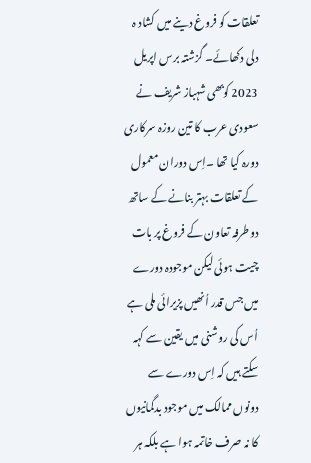تعلقات کو فروغ دینے میں کشاد ہ دلی دکھائے۔ گزشتہ برس اپریل 2023 کوبھی شہباز شریف نے سعودی عرب کا تین روزہ سرکاری دورہ کیا تھا ۔اِس دوران معمول کے تعلقات بہتر بنانے کے ساتھ دوطرفہ تعاون کے فروغ پر بات چیت ہوئی لیکن موجودہ دورے میں جس قدر اُنھیں پزیرائی ملی ہے اُس کی روشنی میں یقین سے کہہ سکتے ہیں کہ اِس دورے سے دونوں ممالک میں موجود بدگمانیوں کا نہ صرف خاتمہ ہوا ہے بلکہ ہر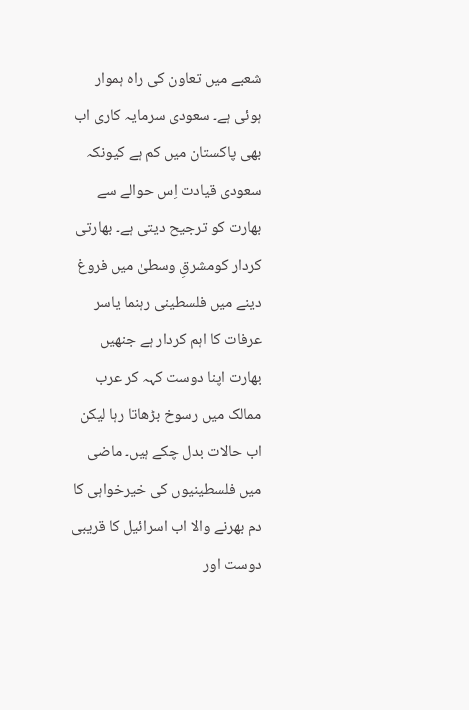شعبے میں تعاون کی راہ ہموار ہوئی ہے۔ سعودی سرمایہ کاری اب بھی پاکستان میں کم ہے کیونکہ سعودی قیادت اِس حوالے سے بھارت کو ترجیح دیتی ہے۔ بھارتی کردار کومشرقِ وسطیٰ میں فروغ دینے میں فلسطینی رہنما یاسر عرفات کا اہم کردار ہے جنھیں بھارت اپنا دوست کہہ کر عرب ممالک میں رسوخ بڑھاتا رہا لیکن اب حالات بدل چکے ہیں۔ ماضی میں فلسطینیوں کی خیرخواہی کا دم بھرنے والا اب اسرائیل کا قریبی دوست اور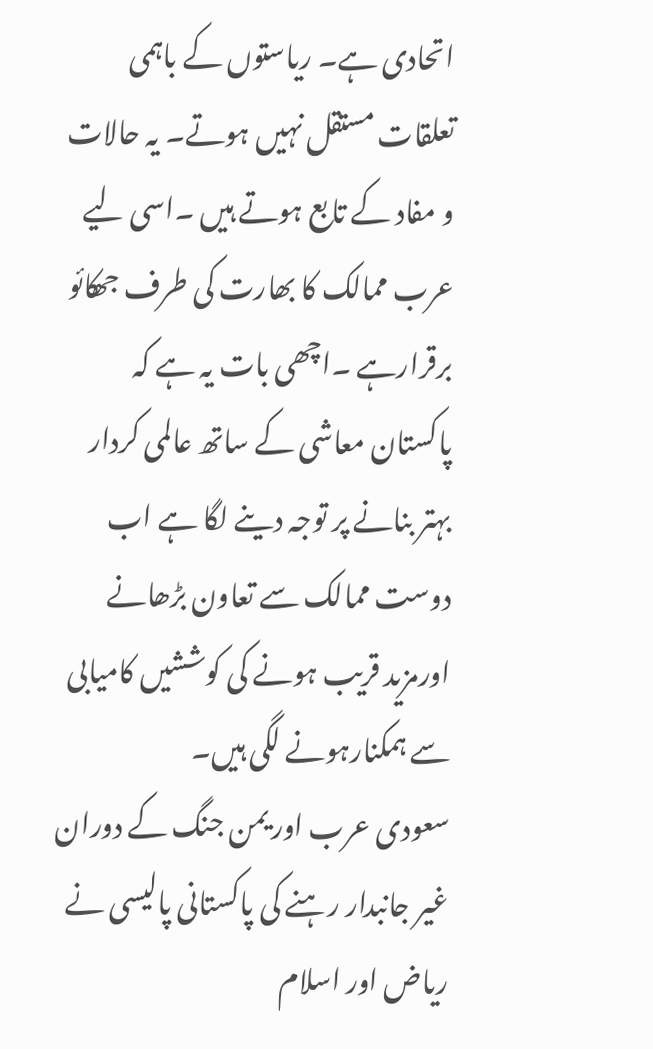اتحادی ہے۔ ریاستوں کے باہمی تعلقات مستقل نہیں ہوتے۔ یہ حالات و مفاد کے تابع ہوتے ہیں ۔اسی لیے عرب ممالک کا بھارت کی طرف جھکائو برقرارہے ۔اچھی بات یہ ہے کہ پاکستان معاشی کے ساتھ عالمی کردار بہتر بنانے پر توجہ دینے لگا ہے اب دوست ممالک سے تعاون بڑھانے اورمزید قریب ہونے کی کوششیں کامیابی سے ہمکنارہونے لگی ہیں۔
سعودی عرب اور یمن جنگ کے دوران غیر جانبدار رہنے کی پاکستانی پالیسی نے ریاض اور اسلام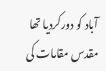آباد کو دورکردیا تھا مقدس مقامات کی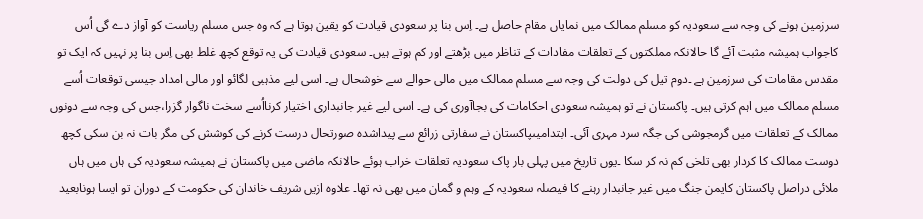سرزمین ہونے کی وجہ سے سعودیہ کو مسلم ممالک میں نمایاں مقام حاصل ہے۔ اِس بنا پر سعودی قیادت کو یقین ہوتا ہے کہ وہ جس مسلم ریاست کو آواز دے گی اُس کاجواب ہمیشہ مثبت آئے گا حالانکہ مملکتوں کے تعلقات مفادات کے تناظر میں بڑھتے اور کم ہوتے ہیں۔ سعودی قیادت کی یہ توقع کچھ غلط بھی اِس بنا پر نہیں کہ ایک تو مقدس مقامات کی سرزمین ہے ۔دوم تیل کی دولت کی وجہ سے مسلم ممالک میں مالی حوالے سے خوشحال ہے۔ اسی لیے مذہبی لگائو اور مالی امداد جیسی توقعات اُسے مسلم ممالک میں اہم کرتی ہیں۔ پاکستان نے تو ہمیشہ سعودی احکامات کی بجاآوری کی ہے۔ اسی لیے غیر جانبداری اختیار کرنااُسے سخت ناگوار گزرا،جس کی وجہ سے دونوں ممالک کے تعلقات میں گرمجوشی کی جگہ سرد مہری آئی۔ ابتدامیںپاکستان نے سفارتی زرائع سے پیداشدہ صورتحال درست کرنے کی کوشش کی مگر بات نہ بن سکی کچھ دوست ممالک کا کردار بھی تلخی کم نہ کر سکا ۔یوں تاریخ میں پہلی بار پاک سعودیہ تعلقات خراب ہوئے حالانکہ ماضی میں پاکستان نے ہمیشہ سعودیہ کی ہاں میں ہاں ملائی دراصل پاکستان کایمن جنگ میں غیر جانبدار رہنے کا فیصلہ سعودیہ کے وہم و گمان میں بھی نہ تھا۔ علاوہ ازیں شریف خاندان کی حکومت کے دوران تو ایسا ہونابعید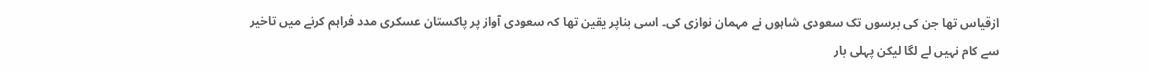ازقیاس تھا جن کی برسوں تک سعودی شاہوں نے مہمان نوازی کی۔ اسی بناپر یقین تھا کہ سعودی آواز پر پاکستان عسکری مدد فراہم کرنے میں تاخیر سے کام نہیں لے لگا لیکن پہلی بار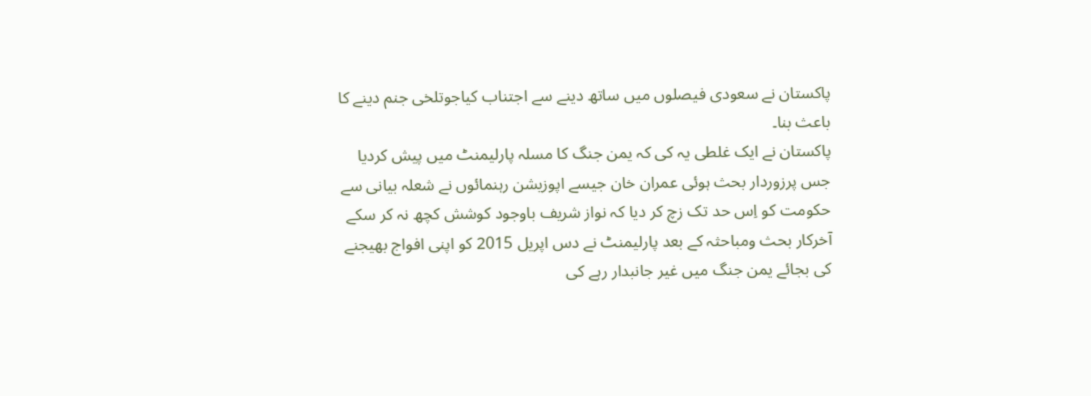پاکستان نے سعودی فیصلوں میں ساتھ دینے سے اجتناب کیاجوتلخی جنم دینے کا باعث بنا۔
پاکستان نے ایک غلطی یہ کی کہ یمن جنگ کا مسلہ پارلیمنٹ میں پیش کردیا جس پرزوردار بحث ہوئی عمران خان جیسے اپوزیشن رہنمائوں نے شعلہ بیانی سے حکومت کو اِس حد تک زچ کر دیا کہ نواز شریف باوجود کوشش کچھ نہ کر سکے آخرکار بحث ومباحثہ کے بعد پارلیمنٹ نے دس اپریل 2015 کو اپنی افواج بھیجنے کی بجائے یمن جنگ میں غیر جانبدار رہے کی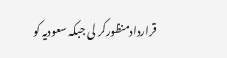قراردادمنظورکر لی جبکہ سعودیہ کو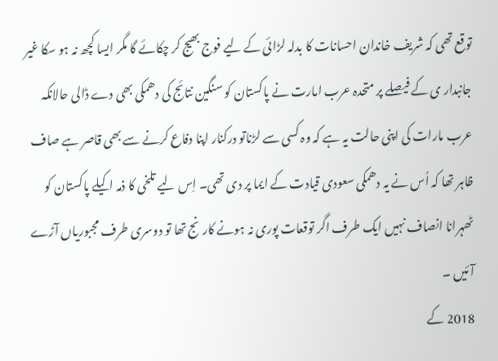توقع تھی کہ شریف خاندان احسانات کا بدلہ لڑائی کے لیے فوج بھیج کر چکائے گا مگر ایسا کچھ نہ ہو سکا غیر جانبدار ی کے فیصلے پر متحدہ عرب امارت نے پاکستان کو سنگین نتائج کی دھمکی بھی دے ڈالی حالانکہ عرب مارات کی اپنی حالت یہ ہے کہ وہ کسی سے لڑناتو درکنار اپنا دفاع کرنے سے بھی قاصر ہے صاف ظاہر تھا کہ اُس نے یہ دھمکی سعودی قیادت کے ایما پر دی تھی۔ اِس لیے تلخی کا ذمہ اکیلے پاکستان کو ٹھہرانا انصاف نہیں ایک طرف اگر توقعات پوری نہ ہونے کارنج تھا تو دوسری طرف مجبوریاں آڑے آئیں ۔
2018 کے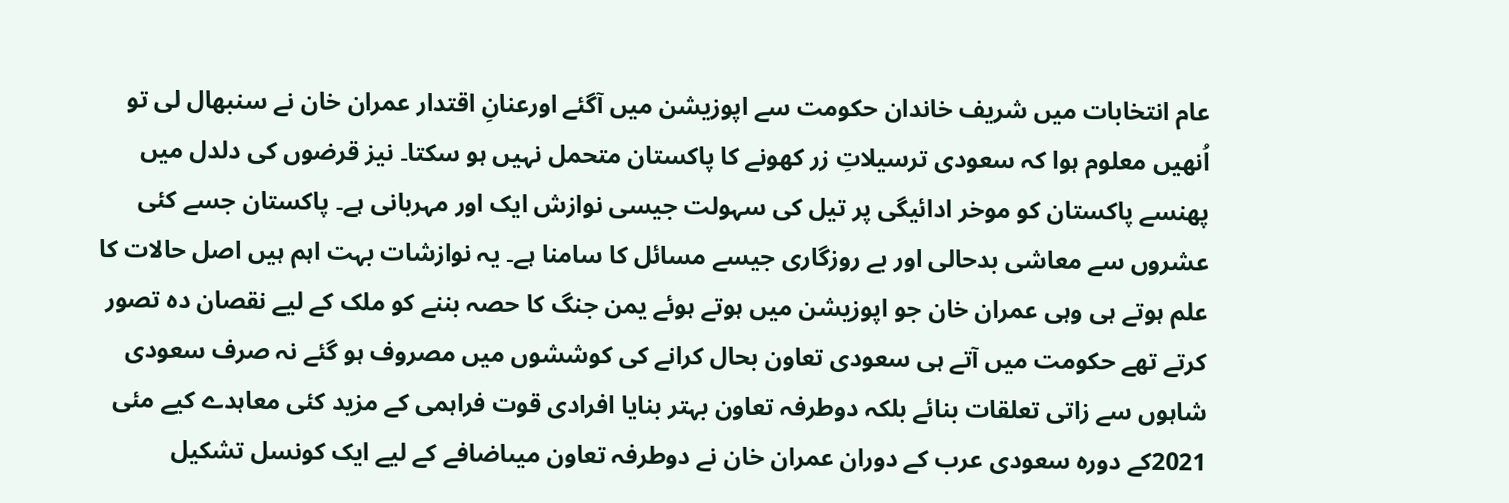عام انتخابات میں شریف خاندان حکومت سے اپوزیشن میں آگئے اورعنانِ اقتدار عمران خان نے سنبھال لی تو اُنھیں معلوم ہوا کہ سعودی ترسیلاتِ زر کھونے کا پاکستان متحمل نہیں ہو سکتا۔ نیز قرضوں کی دلدل میں پھنسے پاکستان کو موخر ادائیگی پر تیل کی سہولت جیسی نوازش ایک اور مہربانی ہے۔ پاکستان جسے کئی عشروں سے معاشی بدحالی اور بے روزگاری جیسے مسائل کا سامنا ہے۔ یہ نوازشات بہت اہم ہیں اصل حالات کا علم ہوتے ہی وہی عمران خان جو اپوزیشن میں ہوتے ہوئے یمن جنگ کا حصہ بننے کو ملک کے لیے نقصان دہ تصور کرتے تھے حکومت میں آتے ہی سعودی تعاون بحال کرانے کی کوششوں میں مصروف ہو گئے نہ صرف سعودی شاہوں سے زاتی تعلقات بنائے بلکہ دوطرفہ تعاون بہتر بنایا افرادی قوت فراہمی کے مزید کئی معاہدے کیے مئی 2021کے دورہ سعودی عرب کے دوران عمران خان نے دوطرفہ تعاون میںاضافے کے لیے ایک کونسل تشکیل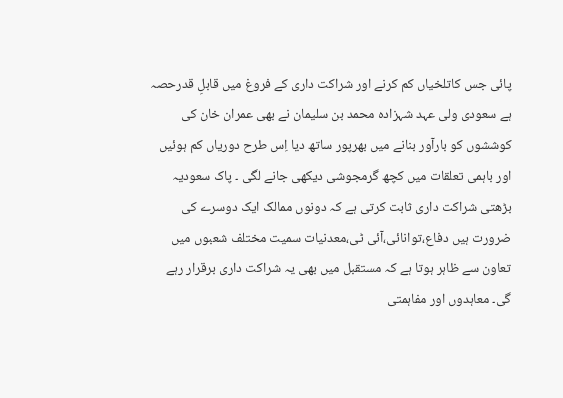پائی جس کاتلخیاں کم کرنے اور شراکت داری کے فروغ میں قابلِ قدرحصہ ہے سعودی ولی عہد شہزادہ محمد بن سلیمان نے بھی عمران خان کی کوششوں کو بارآور بنانے میں بھرپور ساتھ دیا اِس طرح دوریاں کم ہوئیں اور باہمی تعلقات میں کچھ گرمجوشی دیکھی جانے لگی ۔ پاک سعودیہ بڑھتی شراکت داری ثابت کرتی ہے کہ دونوں ممالک ایک دوسرے کی ضرورت ہیں دفاع،توانائی،آئی ٹی،معدنیات سمیت مختلف شعبوں میں تعاون سے ظاہر ہوتا ہے کہ مستقبل میں بھی یہ شراکت داری برقرار رہے گی۔ معاہدوں اور مفاہمتی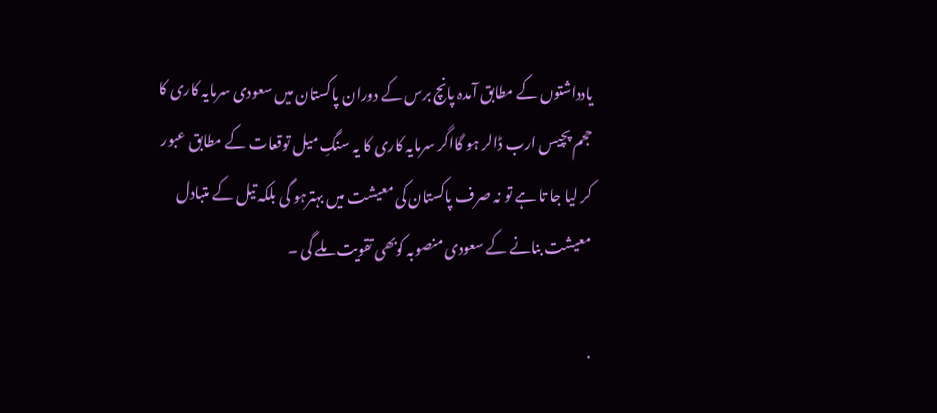یادداشتوں کے مطابق آمدہ پانچ برس کے دوران پاکستان میں سعودی سرمایہ کاری کا حجم پچیس ارب ڈالر ہو گااگر سرمایہ کاری کا یہ سنگِ میل توقعات کے مطابق عبور کر لیا جا تا ہے تو نہ صرف پاکستان کی معیشت میں بہترہو گی بلکہ تیل کے متبادل معیشت بنانے کے سعودی منصوبہ کوبھی تقویت ملے گی ۔

.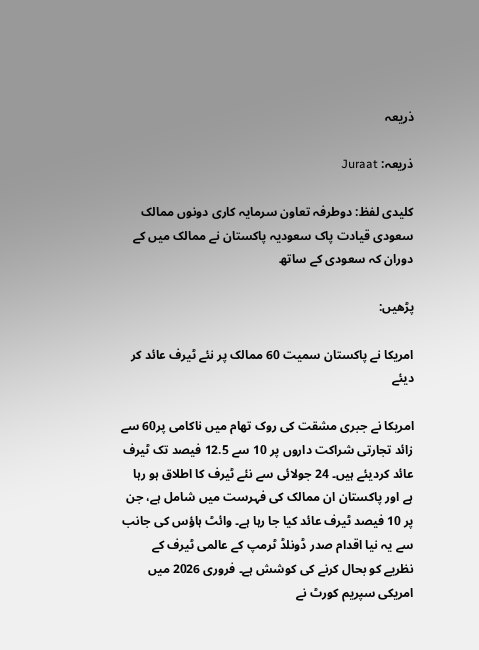ذریعہ

ذریعہ: Juraat

کلیدی لفظ: دوطرفہ تعاون سرمایہ کاری دونوں ممالک سعودی قیادت پاک سعودیہ پاکستان نے ممالک میں کے دوران کہ سعودی کے ساتھ

پڑھیں:

امریکا نے پاکستان سمیت 60 ممالک پر نئے ٹیرف عائد کر دیئے

امریکا نے جبری مشقت کی روک تھام میں ناکامی پر60 سے زائد تجارتی شراکت داروں پر 10 سے 12.5 فیصد تک ٹیرف عائد کردیئے ہیں۔ 24 جولائی سے نئے ٹیرف کا اطلاق ہو رہا ہے اور پاکستان ان ممالک کی فہرست میں شامل ہے، جن پر 10 فیصد ٹیرف عائد کیا جا رہا ہے۔ وائٹ ہاؤس کی جانب سے یہ نیا اقدام صدر ڈونلڈ ٹرمپ کے عالمی ٹیرف کے نظریے کو بحال کرنے کی کوشش ہے۔ فروری 2026 میں امریکی سپریم کورٹ نے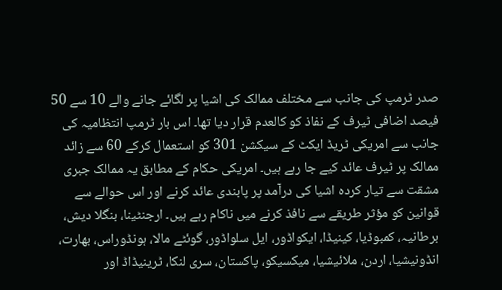صدر ٹرمپ کی جانب سے مختلف ممالک کی اشیا پر لگائے جانے والے 10 سے 50 فیصد اضافی ٹیرف کے نفاذ کو کالعدم قرار دیا تھا۔ اس بار ٹرمپ انتظامیہ کی جانب سے امریکی ٹریڈ ایکٹ کے سیکشن 301 کو استعمال کرکے 60 سے زائد ممالک پر ٹیرف عائد کیے جا رہے ہیں۔ امریکی حکام کے مطابق یہ ممالک جبری مشقت سے تیار کردہ اشیا کی درآمد پر پابندی عائد کرنے اور اس حوالے سے قوانین کو مؤثر طریقے سے نافذ کرنے میں ناکام رہے ہیں۔ ارجنٹینا، بنگلا دیش، برطانیہ، کمبوڈیا، کینیڈا، ایکواڈور، ایل سلواڈور، گوئٹے مالا، ہونڈوراس، بھارت، انڈونیشیا، اردن، ملائیشیا، میکسیکو، پاکستان، سری لنکا، ٹرینیڈاڈ اور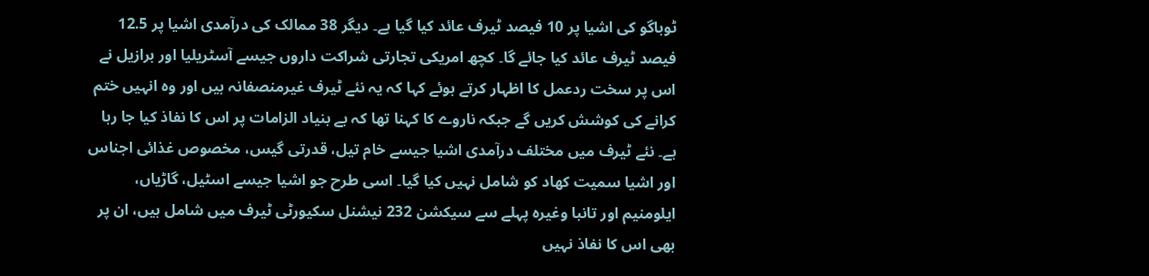ٹوباگو کی اشیا پر 10 فیصد ٹیرف عائد کیا گیا ہے۔ دیگر 38 ممالک کی درآمدی اشیا پر 12.5 فیصد ٹیرف عائد کیا جائے گا۔ کچھ امریکی تجارتی شراکت داروں جیسے آسٹریلیا اور برازیل نے اس پر سخت ردعمل کا اظہار کرتے ہوئے کہا کہ یہ نئے ٹیرف غیرمنصفانہ ہیں اور وہ انہیں ختم کرانے کی کوشش کریں گے جبکہ ناروے کا کہنا تھا کہ بے بنیاد الزامات پر اس کا نفاذ کیا جا رہا ہے۔ نئے ٹیرف میں مختلف درآمدی اشیا جیسے خام تیل، قدرتی گیس، مخصوص غذائی اجناس اور اشیا سمیت کھاد کو شامل نہیں کیا گیا۔ اسی طرح جو اشیا جیسے اسٹیل، گاڑیاں، ایلومنیم اور تانبا وغیرہ پہلے سے سیکشن 232 نیشنل سکیورٹی ٹیرف میں شامل ہیں، ان پر بھی اس کا نفاذ نہیں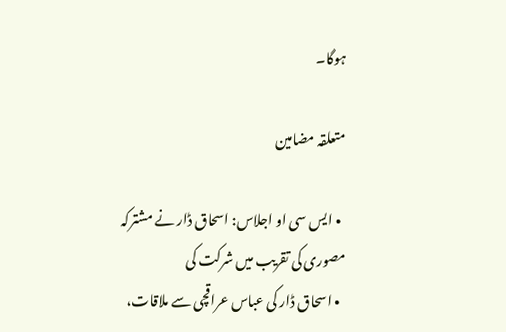ہوگا۔

متعلقہ مضامین

  • ایس سی او اجلاس: اسحاق ڈار نے مشترکہ مصوری کی تقریب میں شرکت کی
  • اسحاق ڈار کی عباس عراقچی سے ملاقات،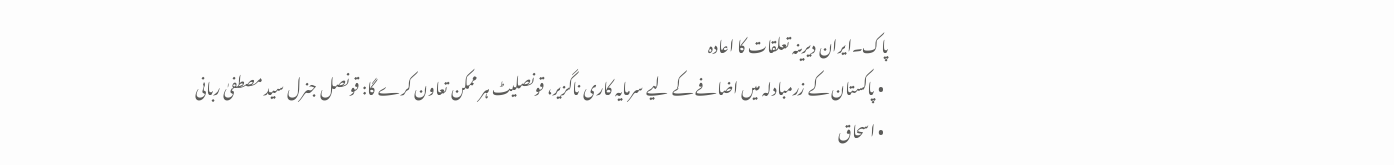پاک۔ایران دیرینہ تعلقات کا اعادہ
  • پاکستان کے زرمبادلہ میں اضافے کے لیے سرمایہ کاری ناگزیر، قونصلیٹ ہر ممکن تعاون کرے گا: قونصل جنرل سید مصطفیٰ ربانی
  • اسحاق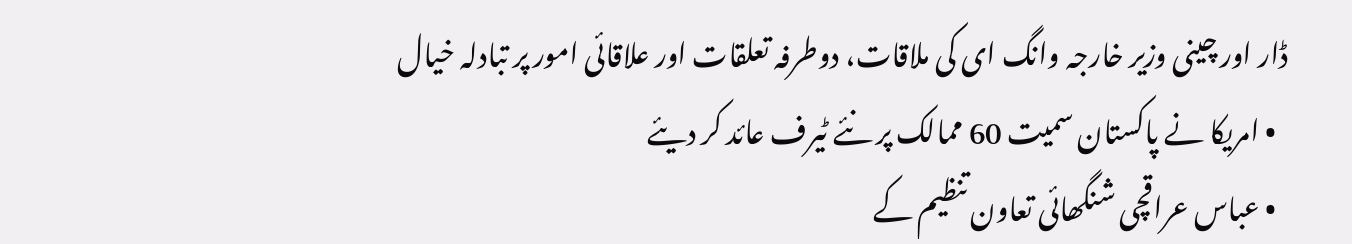ڈار اور چینی وزیر خارجہ وانگ ای کی ملاقات، دوطرفہ تعلقات اور علاقائی امور پر تبادلہ خیال
  • امریکا نے پاکستان سمیت 60 ممالک پر نئے ٹیرف عائد کر دیئے
  • عباس عراقچی شنگھائی تعاون تنظیم کے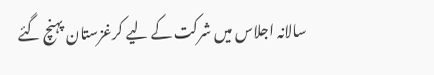سالانہ اجلاس میں شرکت کے لیے کرغزستان پہنچ گئے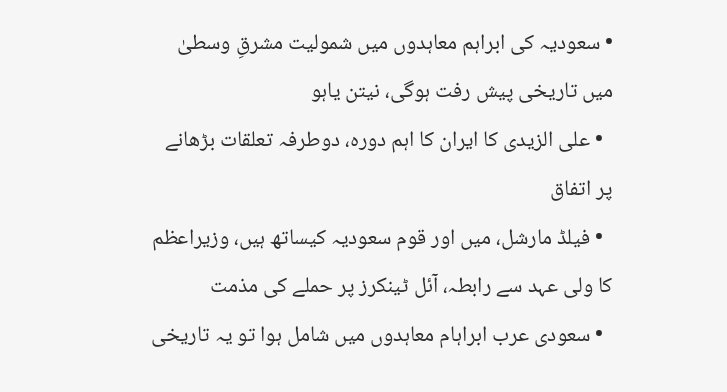• سعودیہ کی ابراہم معاہدوں میں شمولیت مشرقِ وسطیٰ میں تاریخی پیش رفت ہوگی، نیتن یاہو
  • علی الزیدی کا ایران کا اہم دورہ، دوطرفہ تعلقات بڑھانے پر اتفاق
  • فیلڈ مارشل، میں اور قوم سعودیہ کیساتھ ہیں، وزیراعظم کا ولی عہد سے رابطہ، آئل ٹینکرز پر حملے کی مذمت
  • سعودی عرب ابراہام معاہدوں میں شامل ہوا تو یہ تاریخی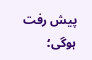پیش رفت ہوگی؛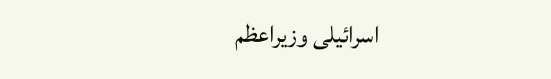اسرائیلی وزیراعظم